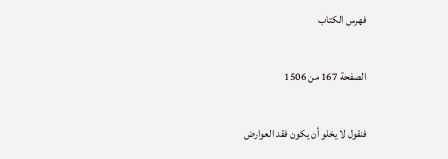فهرس الكتاب

الصفحة 167 من 1506

فنقول لا يخلو أن يكون فقد العوارض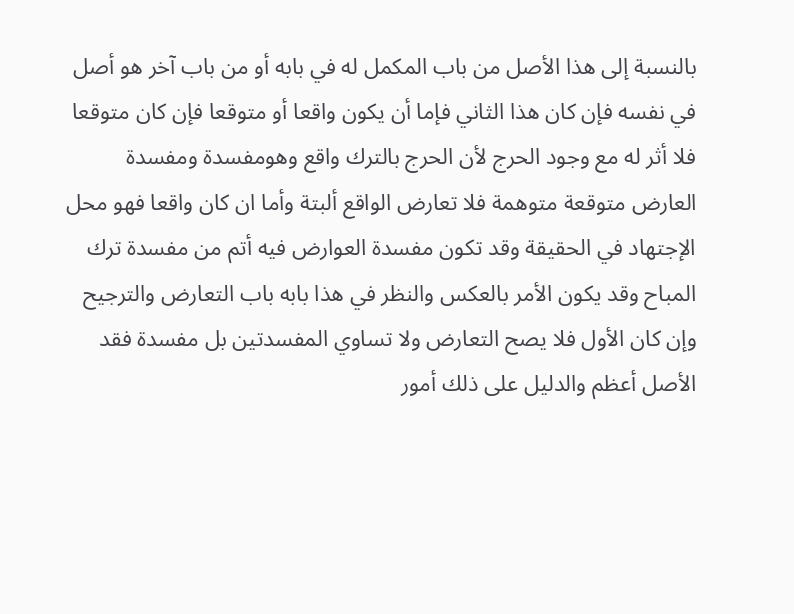بالنسبة إلى هذا الأصل من باب المكمل له في بابه أو من باب آخر هو أصل في نفسه فإن كان هذا الثاني فإما أن يكون واقعا أو متوقعا فإن كان متوقعا فلا أثر له مع وجود الحرج لأن الحرج بالترك واقع وهومفسدة ومفسدة العارض متوقعة متوهمة فلا تعارض الواقع ألبتة وأما ان كان واقعا فهو محل الإجتهاد في الحقيقة وقد تكون مفسدة العوارض فيه أتم من مفسدة ترك المباح وقد يكون الأمر بالعكس والنظر في هذا بابه باب التعارض والترجيح وإن كان الأول فلا يصح التعارض ولا تساوي المفسدتين بل مفسدة فقد الأصل أعظم والدليل على ذلك أمور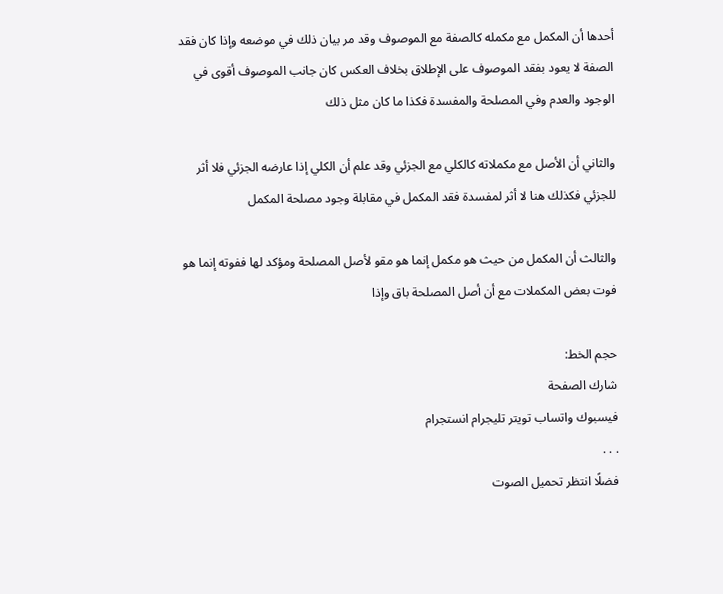أحدها أن المكمل مع مكمله كالصفة مع الموصوف وقد مر بيان ذلك في موضعه وإذا كان فقد الصفة لا يعود بفقد الموصوف على الإطلاق بخلاف العكس كان جانب الموصوف أقوى في الوجود والعدم وفي المصلحة والمفسدة فكذا ما كان مثل ذلك

والثاني أن الأصل مع مكملاته كالكلي مع الجزئي وقد علم أن الكلي إذا عارضه الجزئي فلا أثر للجزئي فكذلك هنا لا أثر لمفسدة فقد المكمل في مقابلة وجود مصلحة المكمل

والثالث أن المكمل من حيث هو مكمل إنما هو مقو لأصل المصلحة ومؤكد لها ففوته إنما هو فوت بعض المكملات مع أن أصل المصلحة باق وإذا

حجم الخط:
شارك الصفحة
فيسبوك واتساب تويتر تليجرام انستجرام
. . .
فضلًا انتظر تحميل الصوت